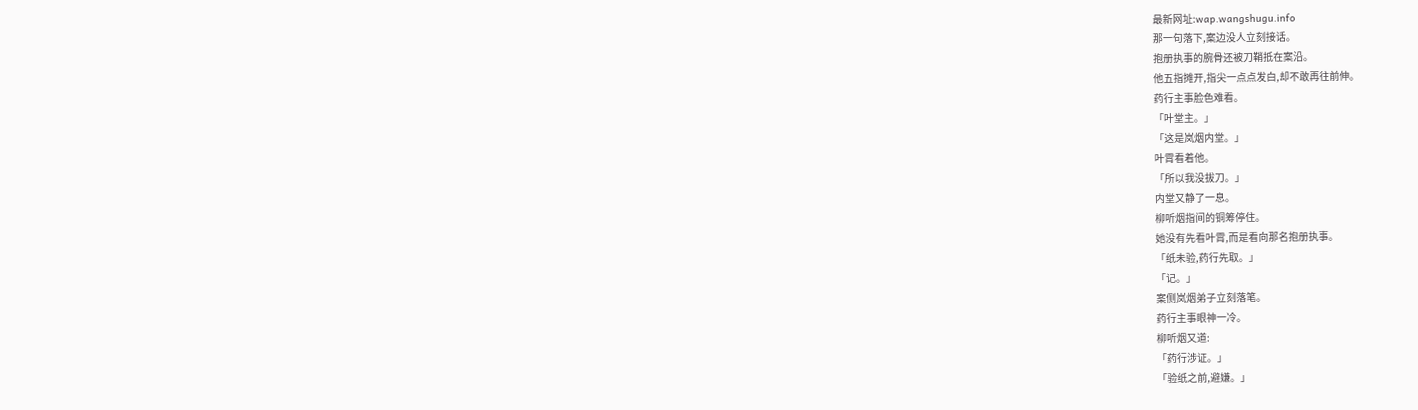最新网址:wap.wangshugu.info
那一句落下,案边没人立刻接话。
抱册执事的腕骨还被刀鞘抵在案沿。
他五指摊开,指尖一点点发白,却不敢再往前伸。
药行主事脸色难看。
「叶堂主。」
「这是岚烟内堂。」
叶霄看着他。
「所以我没拔刀。」
内堂又静了一息。
柳听烟指间的铜筹停住。
她没有先看叶霄,而是看向那名抱册执事。
「纸未验,药行先取。」
「记。」
案侧岚烟弟子立刻落笔。
药行主事眼神一冷。
柳听烟又道:
「药行涉证。」
「验纸之前,避嫌。」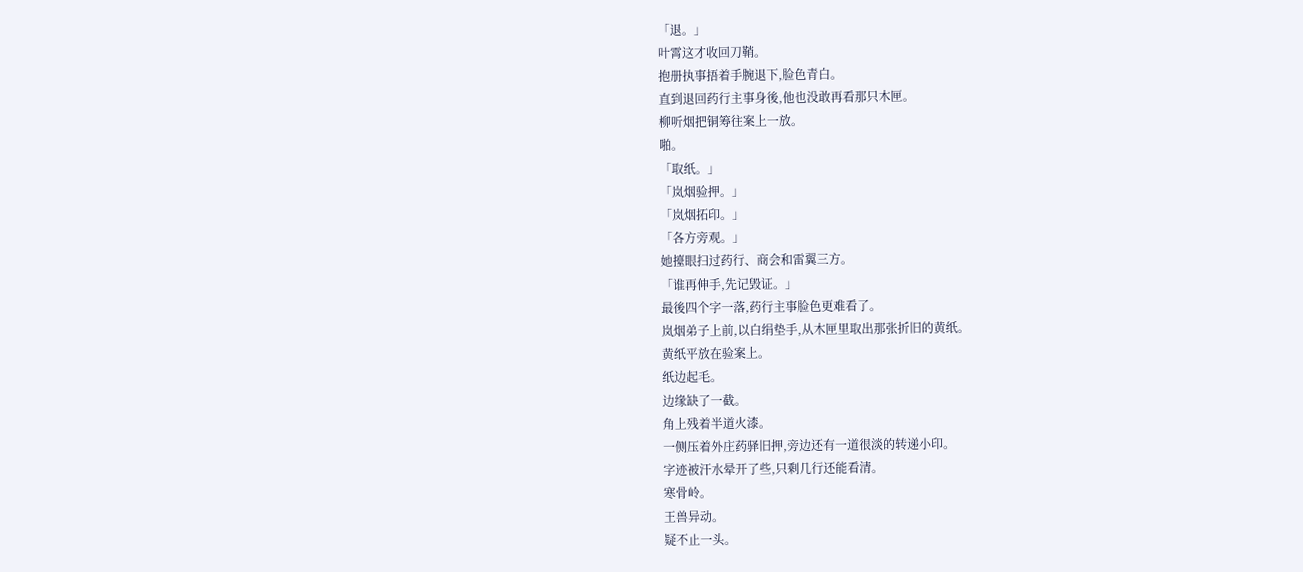「退。」
叶霄这才收回刀鞘。
抱册执事捂着手腕退下,脸色青白。
直到退回药行主事身後,他也没敢再看那只木匣。
柳听烟把铜筹往案上一放。
啪。
「取纸。」
「岚烟验押。」
「岚烟拓印。」
「各方旁观。」
她擡眼扫过药行、商会和雷翼三方。
「谁再伸手,先记毁证。」
最後四个字一落,药行主事脸色更难看了。
岚烟弟子上前,以白绢垫手,从木匣里取出那张折旧的黄纸。
黄纸平放在验案上。
纸边起毛。
边缘缺了一截。
角上残着半道火漆。
一侧压着外庄药驿旧押,旁边还有一道很淡的转递小印。
字迹被汗水晕开了些,只剩几行还能看清。
寒骨岭。
王兽异动。
疑不止一头。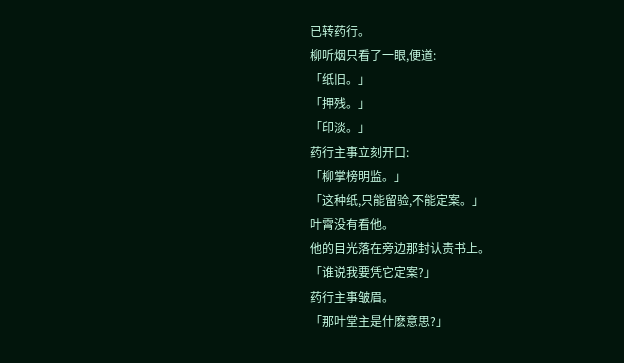已转药行。
柳听烟只看了一眼,便道:
「纸旧。」
「押残。」
「印淡。」
药行主事立刻开口:
「柳掌榜明监。」
「这种纸,只能留验,不能定案。」
叶霄没有看他。
他的目光落在旁边那封认责书上。
「谁说我要凭它定案?」
药行主事皱眉。
「那叶堂主是什麽意思?」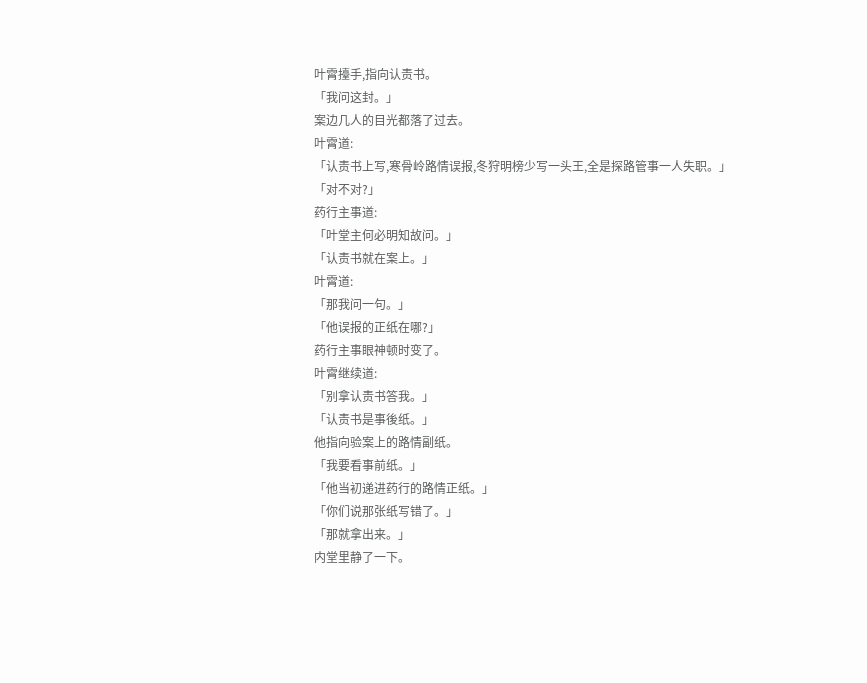叶霄擡手,指向认责书。
「我问这封。」
案边几人的目光都落了过去。
叶霄道:
「认责书上写,寒骨岭路情误报,冬狩明榜少写一头王,全是探路管事一人失职。」
「对不对?」
药行主事道:
「叶堂主何必明知故问。」
「认责书就在案上。」
叶霄道:
「那我问一句。」
「他误报的正纸在哪?」
药行主事眼神顿时变了。
叶霄继续道:
「别拿认责书答我。」
「认责书是事後纸。」
他指向验案上的路情副纸。
「我要看事前纸。」
「他当初递进药行的路情正纸。」
「你们说那张纸写错了。」
「那就拿出来。」
内堂里静了一下。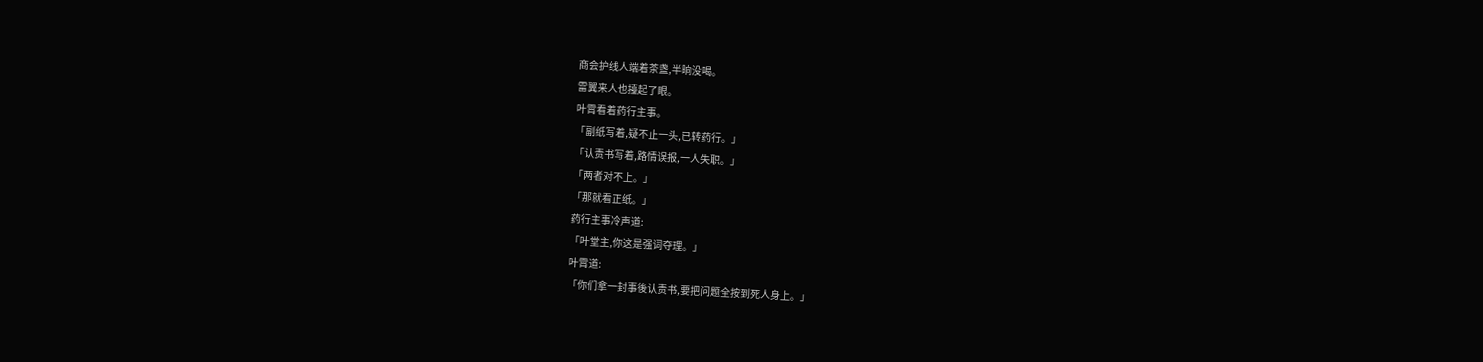商会护线人端着茶盏,半晌没喝。
雷翼来人也擡起了眼。
叶霄看着药行主事。
「副纸写着,疑不止一头,已转药行。」
「认责书写着,路情误报,一人失职。」
「两者对不上。」
「那就看正纸。」
药行主事冷声道:
「叶堂主,你这是强词夺理。」
叶霄道:
「你们拿一封事後认责书,要把问题全按到死人身上。」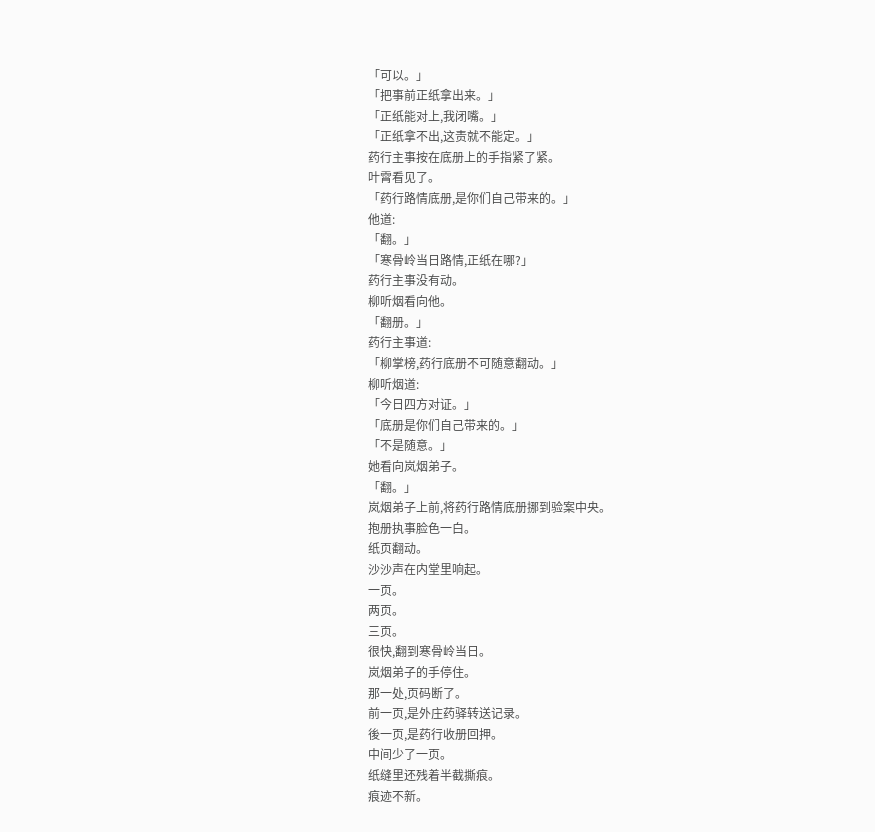「可以。」
「把事前正纸拿出来。」
「正纸能对上,我闭嘴。」
「正纸拿不出,这责就不能定。」
药行主事按在底册上的手指紧了紧。
叶霄看见了。
「药行路情底册,是你们自己带来的。」
他道:
「翻。」
「寒骨岭当日路情,正纸在哪?」
药行主事没有动。
柳听烟看向他。
「翻册。」
药行主事道:
「柳掌榜,药行底册不可随意翻动。」
柳听烟道:
「今日四方对证。」
「底册是你们自己带来的。」
「不是随意。」
她看向岚烟弟子。
「翻。」
岚烟弟子上前,将药行路情底册挪到验案中央。
抱册执事脸色一白。
纸页翻动。
沙沙声在内堂里响起。
一页。
两页。
三页。
很快,翻到寒骨岭当日。
岚烟弟子的手停住。
那一处,页码断了。
前一页,是外庄药驿转送记录。
後一页,是药行收册回押。
中间少了一页。
纸缝里还残着半截撕痕。
痕迹不新。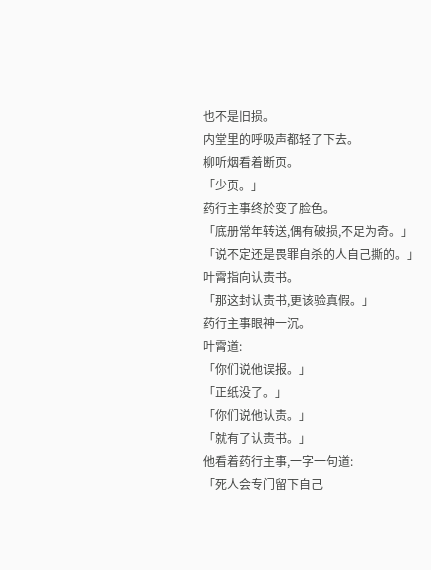也不是旧损。
内堂里的呼吸声都轻了下去。
柳听烟看着断页。
「少页。」
药行主事终於变了脸色。
「底册常年转送,偶有破损,不足为奇。」
「说不定还是畏罪自杀的人自己撕的。」
叶霄指向认责书。
「那这封认责书,更该验真假。」
药行主事眼神一沉。
叶霄道:
「你们说他误报。」
「正纸没了。」
「你们说他认责。」
「就有了认责书。」
他看着药行主事,一字一句道:
「死人会专门留下自己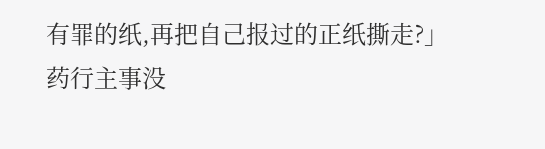有罪的纸,再把自己报过的正纸撕走?」
药行主事没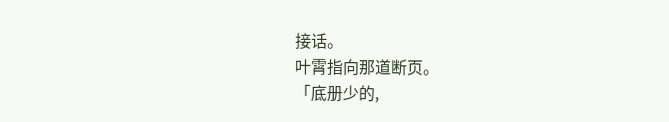接话。
叶霄指向那道断页。
「底册少的,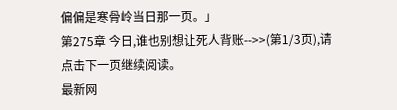偏偏是寒骨岭当日那一页。」
第275章 今日,谁也别想让死人背账-->>(第1/3页),请点击下一页继续阅读。
最新网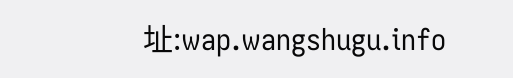址:wap.wangshugu.info